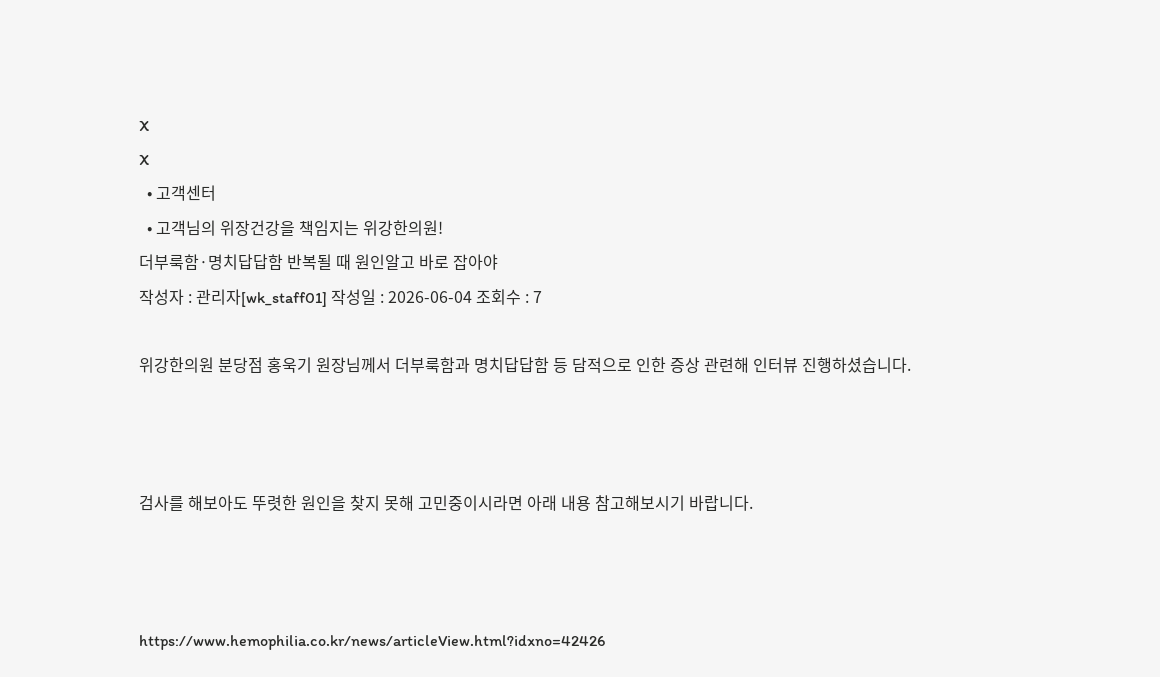X
X
  • 고객센터
  • 고객님의 위장건강을 책임지는 위강한의원!
더부룩함·명치답답함 반복될 때 원인알고 바로 잡아야
작성자 : 관리자[wk_staff01] 작성일 : 2026-06-04 조회수 : 7

위강한의원 분당점 홍욱기 원장님께서 더부룩함과 명치답답함 등 담적으로 인한 증상 관련해 인터뷰 진행하셨습니다.



검사를 해보아도 뚜렷한 원인을 찾지 못해 고민중이시라면 아래 내용 참고해보시기 바랍니다.



https://www.hemophilia.co.kr/news/articleView.html?idxno=42426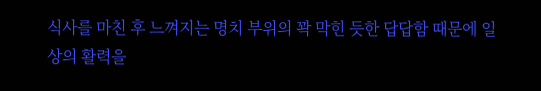식사를 마친 후 느껴지는 명치 부위의 꽉 막힌 듯한 답답함 때문에 일상의 활력을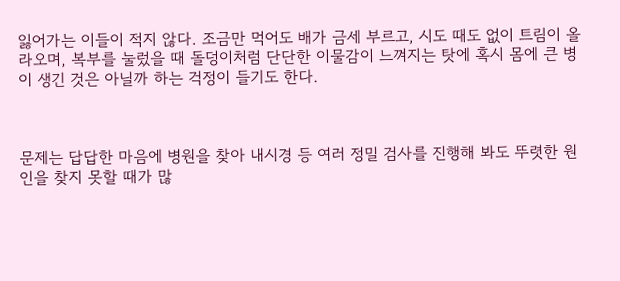잃어가는 이들이 적지 않다. 조금만 먹어도 배가 금세 부르고, 시도 때도 없이 트림이 올라오며, 복부를 눌렀을 때 돌덩이처럼 단단한 이물감이 느껴지는 탓에 혹시 몸에 큰 병이 생긴 것은 아닐까 하는 걱정이 들기도 한다.



문제는 답답한 마음에 병원을 찾아 내시경 등 여러 정밀 검사를 진행해 봐도 뚜렷한 원인을 찾지 못할 때가 많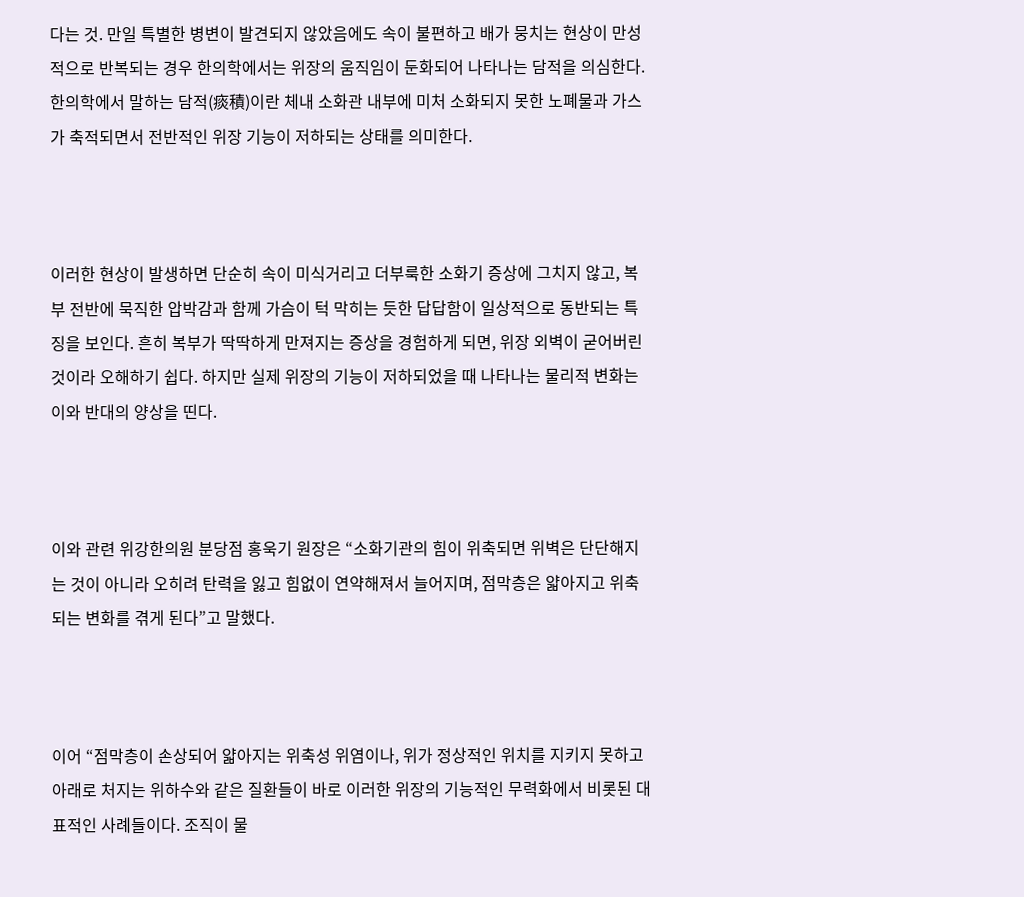다는 것. 만일 특별한 병변이 발견되지 않았음에도 속이 불편하고 배가 뭉치는 현상이 만성적으로 반복되는 경우 한의학에서는 위장의 움직임이 둔화되어 나타나는 담적을 의심한다. 한의학에서 말하는 담적(痰積)이란 체내 소화관 내부에 미처 소화되지 못한 노폐물과 가스가 축적되면서 전반적인 위장 기능이 저하되는 상태를 의미한다.



이러한 현상이 발생하면 단순히 속이 미식거리고 더부룩한 소화기 증상에 그치지 않고, 복부 전반에 묵직한 압박감과 함께 가슴이 턱 막히는 듯한 답답함이 일상적으로 동반되는 특징을 보인다. 흔히 복부가 딱딱하게 만져지는 증상을 경험하게 되면, 위장 외벽이 굳어버린 것이라 오해하기 쉽다. 하지만 실제 위장의 기능이 저하되었을 때 나타나는 물리적 변화는 이와 반대의 양상을 띤다.



이와 관련 위강한의원 분당점 홍욱기 원장은 “소화기관의 힘이 위축되면 위벽은 단단해지는 것이 아니라 오히려 탄력을 잃고 힘없이 연약해져서 늘어지며, 점막층은 얇아지고 위축되는 변화를 겪게 된다”고 말했다.



이어 “점막층이 손상되어 얇아지는 위축성 위염이나, 위가 정상적인 위치를 지키지 못하고 아래로 처지는 위하수와 같은 질환들이 바로 이러한 위장의 기능적인 무력화에서 비롯된 대표적인 사례들이다. 조직이 물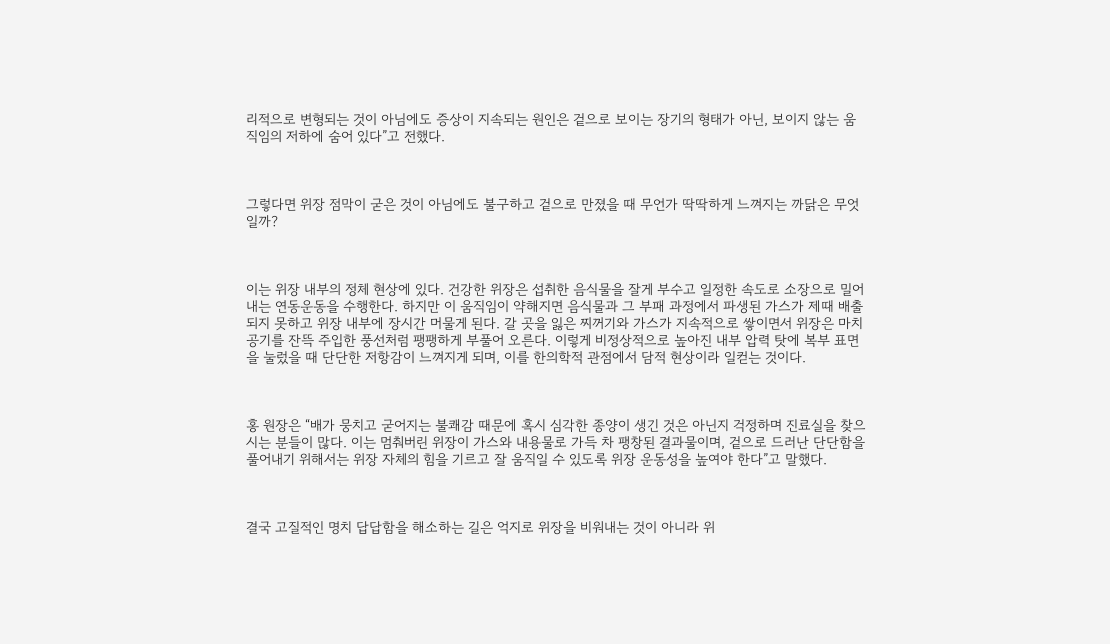리적으로 변형되는 것이 아님에도 증상이 지속되는 원인은 겉으로 보이는 장기의 형태가 아닌, 보이지 않는 움직임의 저하에 숨어 있다”고 전했다.



그렇다면 위장 점막이 굳은 것이 아님에도 불구하고 겉으로 만졌을 때 무언가 딱딱하게 느껴지는 까닭은 무엇일까?



이는 위장 내부의 정체 현상에 있다. 건강한 위장은 섭취한 음식물을 잘게 부수고 일정한 속도로 소장으로 밀어내는 연동운동을 수행한다. 하지만 이 움직임이 약해지면 음식물과 그 부패 과정에서 파생된 가스가 제때 배출되지 못하고 위장 내부에 장시간 머물게 된다. 갈 곳을 잃은 찌꺼기와 가스가 지속적으로 쌓이면서 위장은 마치 공기를 잔뜩 주입한 풍선처럼 팽팽하게 부풀어 오른다. 이렇게 비정상적으로 높아진 내부 압력 탓에 복부 표면을 눌렀을 때 단단한 저항감이 느껴지게 되며, 이를 한의학적 관점에서 담적 현상이라 일컫는 것이다.



홍 원장은 “배가 뭉치고 굳어지는 불쾌감 때문에 혹시 심각한 종양이 생긴 것은 아닌지 걱정하며 진료실을 찾으시는 분들이 많다. 이는 멈춰버린 위장이 가스와 내용물로 가득 차 팽창된 결과물이며, 겉으로 드러난 단단함을 풀어내기 위해서는 위장 자체의 힘을 기르고 잘 움직일 수 있도록 위장 운동성을 높여야 한다”고 말했다.



결국 고질적인 명치 답답함을 해소하는 길은 억지로 위장을 비워내는 것이 아니라 위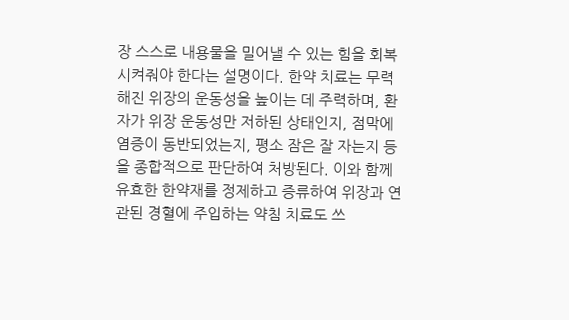장 스스로 내용물을 밀어낼 수 있는 힘을 회복시켜줘야 한다는 설명이다. 한약 치료는 무력해진 위장의 운동성을 높이는 데 주력하며, 환자가 위장 운동성만 저하된 상태인지, 점막에 염증이 동반되었는지, 평소 잠은 잘 자는지 등을 종합적으로 판단하여 처방된다. 이와 함께 유효한 한약재를 정제하고 증류하여 위장과 연관된 경혈에 주입하는 약침 치료도 쓰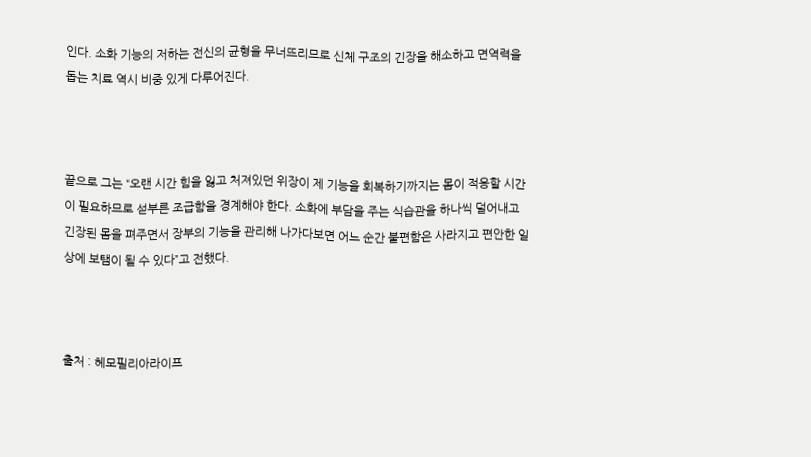인다. 소화 기능의 저하는 전신의 균형을 무너뜨리므로 신체 구조의 긴장을 해소하고 면역력을 돕는 치료 역시 비중 있게 다루어진다.



끝으로 그는 “오랜 시간 힘을 잃고 처져있던 위장이 제 기능을 회복하기까지는 몸이 적응할 시간이 필요하므로 섣부른 조급함을 경계해야 한다. 소화에 부담을 주는 식습관을 하나씩 덜어내고 긴장된 몸을 펴주면서 장부의 기능을 관리해 나가다보면 어느 순간 불편함은 사라지고 편안한 일상에 보탬이 될 수 있다”고 전했다.



출처 : 헤모필리아라이프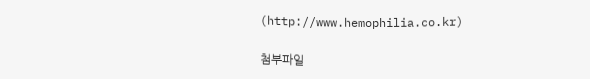(http://www.hemophilia.co.kr)

첨부파일